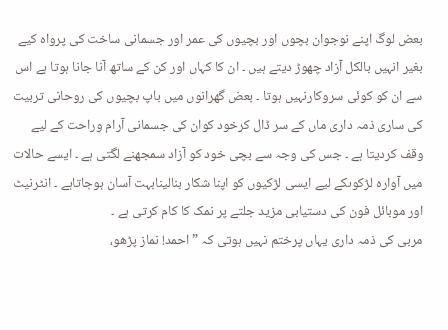بعض لوگ اپنے نوجوان بچوں اور بچیوں کی عمر اور جسمانی ساخت کی پرواہ کیے بغیر انہیں بالکل آزاد چھوڑ دیتے ہیں ۔ ان کا کہاں اور کن کے ساتھ آنا جانا ہوتا ہے اس سے ان کو کوئی سروکارنہیں ہوتا ۔ بعض گھرانوں میں باپ بچیوں کی روحانی تربیت کی ساری ذمہ داری ماں کے سر ڈال کرخود کوان کی جسمانی آرام وراحت کے لیے وقف کردیتا ہے ۔ جس کی وجہ سے بچی خود کو آزاد سمجھنے لگتی ہے ۔ ایسے حالات میں آوارہ لڑکوںکے لیے ایسی لڑکیوں کو اپنا شکار بنالینابہت آسان ہوجاتاہے ۔ انٹرنیٹ اور موبائل فون کی دستیابی مزید جلتے پر نمک کا کام کرتی ہے ۔
مربی کی ذمہ داری یہاں پرختم نہیں ہوتی کہ ”احمد! نماز پڑھو،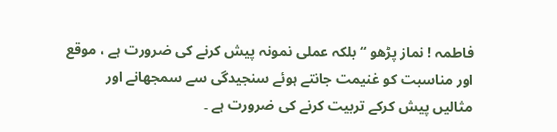فاطمہ ! نماز پڑھو “ بلکہ عملی نمونہ پیش کرنے کی ضرورت ہے ، موقع اور مناسبت کو غنیمت جانتے ہوئے سنجیدگی سے سمجھانے اور مثالیں پیش کرکے تربیت کرنے کی ضرورت ہے ۔